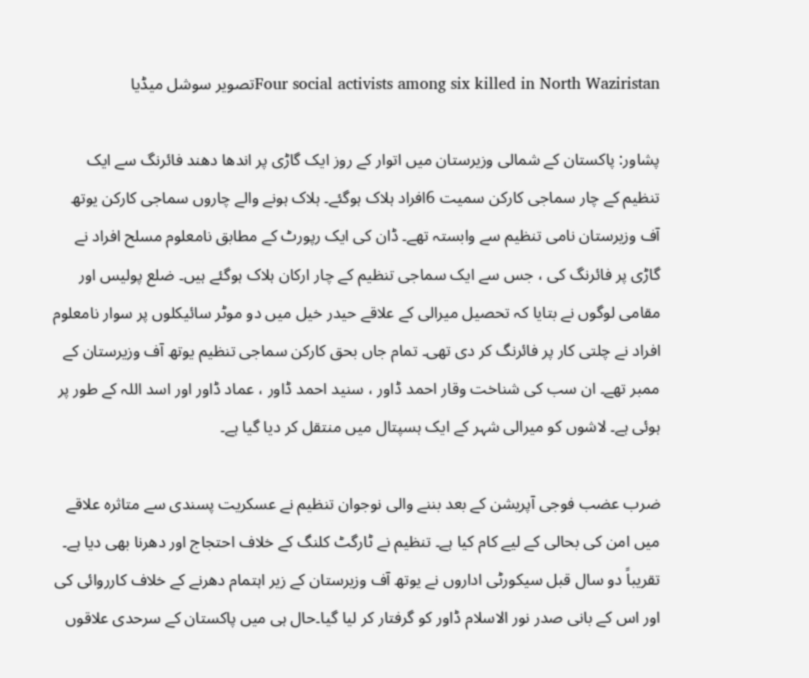Four social activists among six killed in North Waziristanتصویر سوشل میڈیا

پشاور: پاکستان کے شمالی وزیرستان میں اتوار کے روز ایک گاڑی پر اندھا دھند فائرنگ سے ایک تنظیم کے چار سماجی کارکن سمیت 6افراد ہلاک ہوگئے۔ ہلاک ہونے والے چاروں سماجی کارکن یوتھ آف وزیرستان نامی تنظیم سے وابستہ تھے۔ ڈان کی ایک رپورٹ کے مطابق نامعلوم مسلح افراد نے گاڑی پر فائرنگ کی ، جس سے ایک سماجی تنظیم کے چار ارکان ہلاک ہوگئے ہیں۔ ضلع پولیس اور مقامی لوگوں نے بتایا کہ تحصیل میرالی کے علاقے حیدر خیل میں دو موٹر سائیکلوں پر سوار نامعلوم افراد نے چلتی کار پر فائرنگ کر دی تھی۔ تمام جاں بحق کارکن سماجی تنظیم یوتھ آف وزیرستان کے ممبر تھے۔ ان سب کی شناخت وقار احمد ڈاور ، سنید احمد ڈاور ، عماد ڈاور اور اسد اللہ کے طور پر ہوئی ہے۔ لاشوں کو میرالی شہر کے ایک ہسپتال میں منتقل کر دیا گیا ہے۔

ضرب عضب فوجی آپریشن کے بعد بننے والی نوجوان تنظیم نے عسکریت پسندی سے متاثرہ علاقے میں امن کی بحالی کے لیے کام کیا ہے۔ تنظیم نے ٹارگٹ کلنگ کے خلاف احتجاج اور دھرنا بھی دیا ہے۔ تقریباً دو سال قبل سیکورٹی اداروں نے یوتھ آف وزیرستان کے زیر اہتمام دھرنے کے خلاف کارروائی کی اور اس کے بانی صدر نور الاسلام ڈاور کو گرفتار کر لیا گیا۔حال ہی میں پاکستان کے سرحدی علاقوں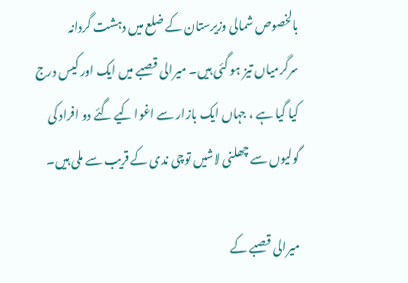بالخصوص شمالی وزیرستان کے ضلع میں دہشت گردانہ سرگرمیاں تیز ہو گئی ہیں۔ میرالی قصبے میں ایک اور کیس درج کیا گیا ہے ، جہاں ایک بازار سے اغوا کیے گئے دو افراد کی گولیوں سے چھلنی لاشیں توچی ندی کے قریب سے ملی ہیں۔

میرالی قصبے کے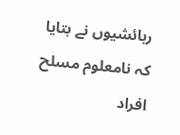رہائشیوں نے بتایا کہ نامعلوم مسلح افراد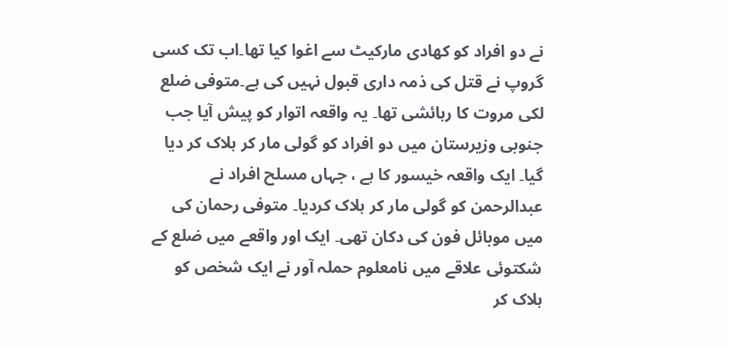نے دو افراد کو کھادی مارکیٹ سے اغوا کیا تھا۔اب تک کسی گروپ نے قتل کی ذمہ داری قبول نہیں کی ہے۔متوفی ضلع لکی مروت کا رہائشی تھا۔ یہ واقعہ اتوار کو پیش آیا جب جنوبی وزیرستان میں دو افراد کو گولی مار کر ہلاک کر دیا گیا۔ ایک واقعہ خیسور کا ہے ، جہاں مسلح افراد نے عبدالرحمن کو گولی مار کر ہلاک کردیا۔ متوفی رحمان کی میں موبائل فون کی دکان تھی۔ ایک اور واقعے میں ضلع کے شکتوئی علاقے میں نامعلوم حملہ آور نے ایک شخص کو ہلاک کر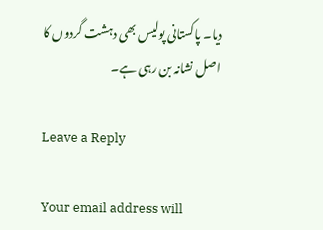دیا۔ پاکستانی پولیس بھی دہشت گردوں کا اصل نشانہ بن رہی ہے۔

Leave a Reply

Your email address will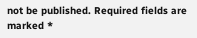not be published. Required fields are marked *